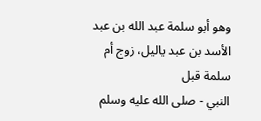وهو أبو سلمة عبد الله بن عبد الأسد بن عبد ياليل، زوج أم سلمة قبل
النبي - صلى الله عليه وسلم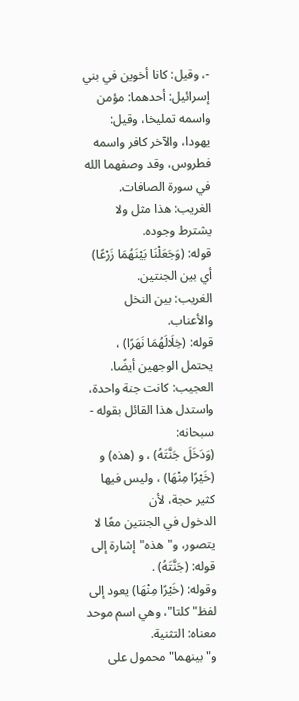-، وقيل: كانا أخوين في بني إسرائيل: أحدهما: مؤمن واسمه تمليخا، وقيل: يهودا، والآخر كافر واسمه فطروس، وقد وصفهما الله في سورة الصافات.
الغريب: هذا مثل ولا يشترط وجوده.
قوله: (وَجَعَلْنَا بَيْنَهُمَا زَرْعًا) أي بين الجنتين.
الغريب: بين النخل والأعناب.
قوله: (خِلَالَهُمَا نَهَرًا) ، يحتمل الوجهين أيضًا.
العجيب: كانت جنة واحدة، واستدل هذا القائل بقوله - سبحانه:
(وَدَخَلَ جَنَّتَهُ) ، و (هذه) و (خَيْرًا مِنْهَا) ، وليس فيها كثير حجة، لأن
الدخول في الجنتين معًا لا يتصور، و"هذه"إشارة إلى قوله: (جَنَّتَهُ) .
وقوله: (خَيْرًا مِنْهَا) يعود إلى لفظ"كلتا"، وهي اسم موحد معناه: التثنية.
و"بينهما"محمول على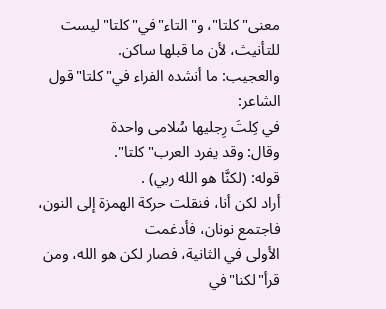معنى"كلتا"، و"التاء"في"كلتا"ليست للتأنيث، لأن ما قبلها ساكن.
والعجيب: ما أنشده الفراء في"كلتا"قول الشاعر:
في كِلتَ رِجليها سُلامى واحدة
وقال: وقد يفرد العرب"كلتا".
قوله: (لكنَّا هو الله ربي) .
أراد لكن أنا، فنقلت حركة الهمزة إلى النون، فاجتمع نونان، فأدغمت
الأولى في الثانية، فصار لكن هو الله، ومن قرأ"لكنا"في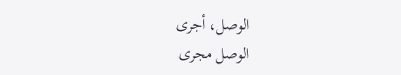الوصل، أجرى
الوصل مجرى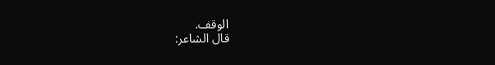الوقف.
قال الشاعر: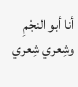أنا أبو النجْمِ وشِعري شِعري